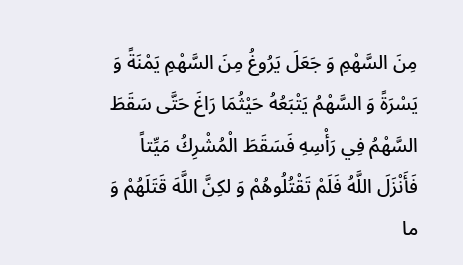مِنَ السَّهْمِ وَ جَعَلَ يَرُوغُ مِنَ السَّهْمِ يَمْنَةً وَ يَسْرَةً وَ السَّهْمُ يَتْبَعُهُ حَيْثُمَا رَاغَ حَتَّى سَقَطَ السَّهْمُ فِي رَأْسِهِ فَسَقَطَ الْمُشْرِكُ مَيِّتاً فَأَنْزَلَ اللَّهُ فَلَمْ تَقْتُلُوهُمْ وَ لكِنَّ اللَّهَ قَتَلَهُمْ وَ ما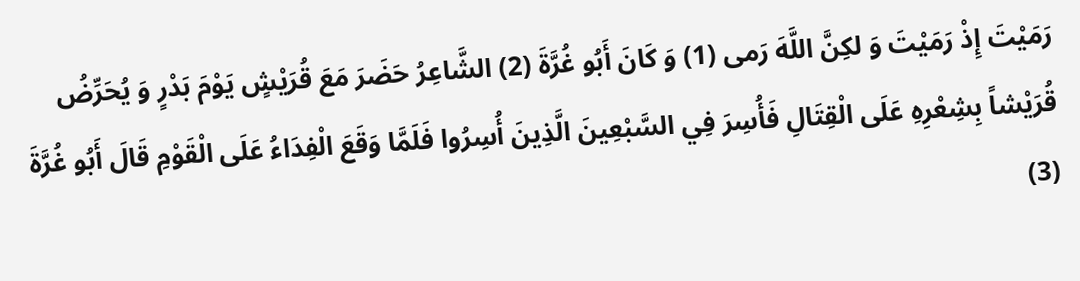رَمَيْتَ إِذْ رَمَيْتَ وَ لكِنَّ اللَّهَ رَمى (1) وَ كَانَ أَبُو غُرَّةَ (2) الشَّاعِرُ حَضَرَ مَعَ قُرَيْشٍ يَوْمَ بَدْرٍ وَ يُحَرِّضُ قُرَيْشاً بِشِعْرِهِ عَلَى الْقِتَالِ فَأُسِرَ فِي السَّبْعِينَ الَّذِينَ أُسِرُوا فَلَمَّا وَقَعَ الْفِدَاءُ عَلَى الْقَوْمِ قَالَ أَبُو غُرَّةَ (3)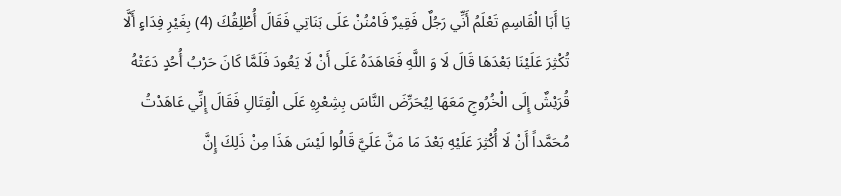يَا أَبَا الْقَاسِمِ تَعْلَمُ أَنِّي رَجُلٌ فَقِيرٌ فَامْنُنْ عَلَى بَنَاتِي فَقَالَ أُطْلِقُكَ (4) بِغَيْرِ فِدَاءٍ أَلَّا تُكْثِرَ عَلَيْنَا بَعْدَهَا قَالَ لَا وَ اللَّهِ فَعَاهَدَهُ عَلَى أَنْ لَا يَعُودَ فَلَمَّا كَانَ حَرْبُ أُحُدٍ دَعَتْهُ قُرَيْشٌ إِلَى الْخُرُوجِ مَعَهَا لِيُحَرِّضَ النَّاسَ بِشِعْرِهِ عَلَى الْقِتَالِ فَقَالَ إِنِّي عَاهَدْتُ مُحَمَّداً أَنْ لَا أُكْثِرَ عَلَيْهِ بَعْدَ مَا مَنَّ عَلَيَّ قَالُوا لَيْسَ هَذَا مِنْ ذَلِكَ إِنَّ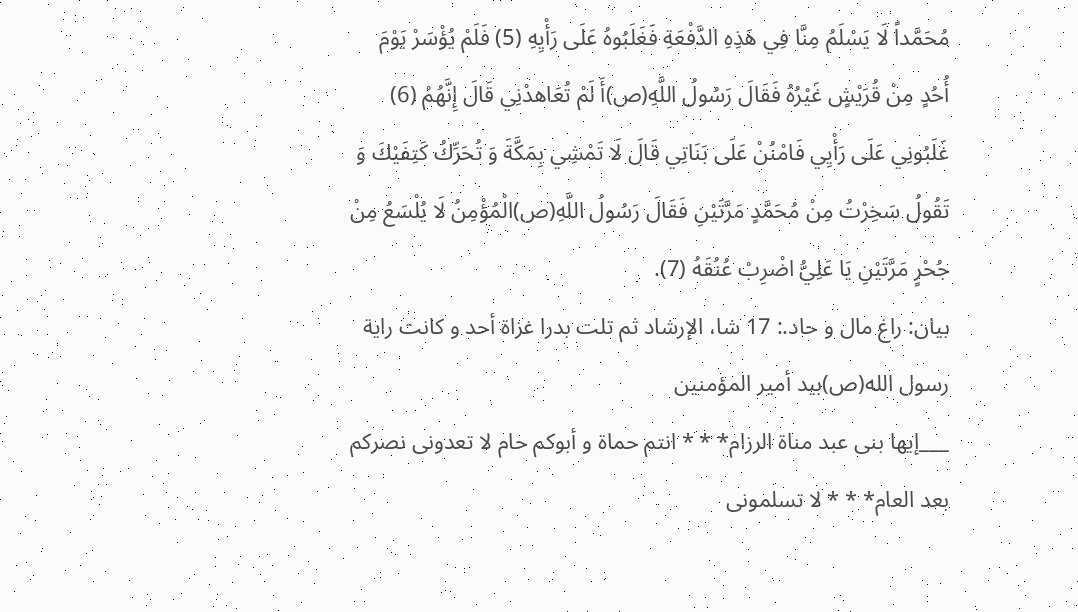مُحَمَّداً لَا يَسْلَمُ مِنَّا فِي هَذِهِ الدَّفْعَةِ فَغَلَبُوهُ عَلَى رَأْيِهِ (5) فَلَمْ يُؤْسَرْ يَوْمَ أُحُدٍ مِنْ قُرَيْشٍ غَيْرُهُ فَقَالَ رَسُولُ اللَّهِ(ص)أَ لَمْ تُعَاهدْنِي قَالَ إِنَّهُمْ (6) غَلَبُونِي عَلَى رَأْيِي فَامْنُنْ عَلَى بَنَاتِي قَالَ لَا تَمْشِي بِمَكَّةَ وَ تُحَرِّكُ كَتِفَيْكَ وَ تَقُولُ سَخِرْتُ مِنْ مُحَمَّدٍ مَرَّتَيْنِ فَقَالَ رَسُولُ اللَّهِ(ص)الْمُؤْمِنُ لَا يُلْسَعُ مِنْ جُحْرٍ مَرَّتَيْنِ يَا عَلِيُّ اضْرِبْ عُنُقَهُ (7).
بيان: راغ مال و حاد.: 17 شا، الإرشاد ثم تلت بدرا غزاة أحد و كانت راية رسول الله(ص)بيد أمير المؤمنين
___إيها بنى عبد مناة الرزام* * * انتم حماة و أبوكم حام لا تعدونى نصركم بعد العام* * * لا تسلمونى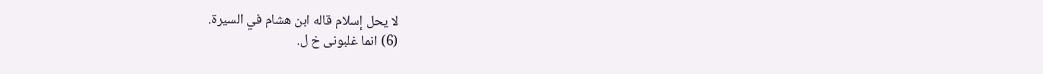لا يحل إسلام قاله ابن هشام في السيرة.
(6) انما غلبونى خ ل.